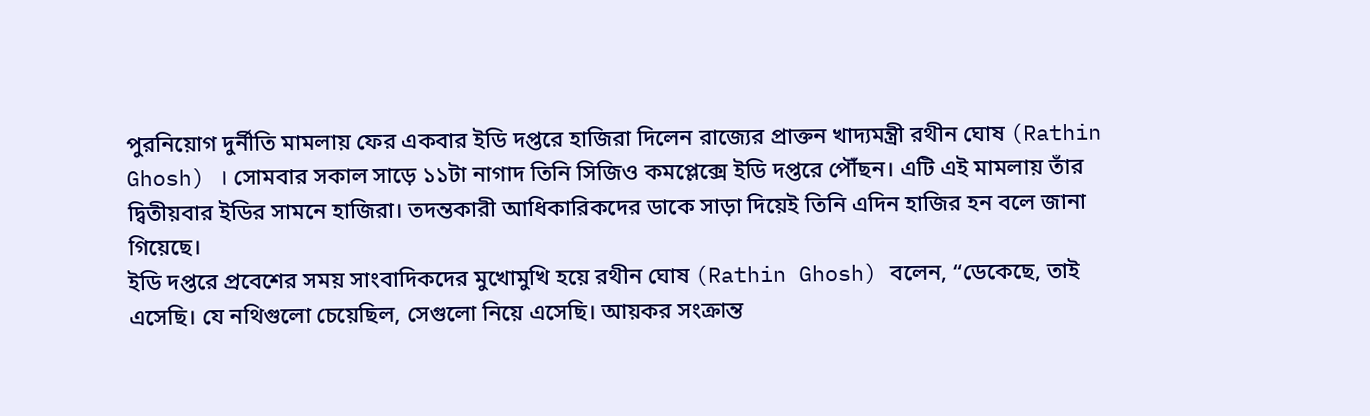পুরনিয়োগ দুর্নীতি মামলায় ফের একবার ইডি দপ্তরে হাজিরা দিলেন রাজ্যের প্রাক্তন খাদ্যমন্ত্রী রথীন ঘোষ (Rathin Ghosh) । সোমবার সকাল সাড়ে ১১টা নাগাদ তিনি সিজিও কমপ্লেক্সে ইডি দপ্তরে পৌঁছন। এটি এই মামলায় তাঁর দ্বিতীয়বার ইডির সামনে হাজিরা। তদন্তকারী আধিকারিকদের ডাকে সাড়া দিয়েই তিনি এদিন হাজির হন বলে জানা গিয়েছে।
ইডি দপ্তরে প্রবেশের সময় সাংবাদিকদের মুখোমুখি হয়ে রথীন ঘোষ (Rathin Ghosh) বলেন, “ডেকেছে, তাই এসেছি। যে নথিগুলো চেয়েছিল, সেগুলো নিয়ে এসেছি। আয়কর সংক্রান্ত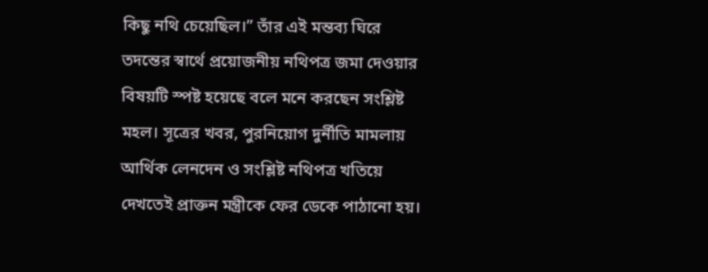কিছু নথি চেয়েছিল।” তাঁর এই মন্তব্য ঘিরে তদন্তের স্বার্থে প্রয়োজনীয় নথিপত্র জমা দেওয়ার বিষয়টি স্পষ্ট হয়েছে বলে মনে করছেন সংশ্লিষ্ট মহল। সূত্রের খবর, পুরনিয়োগ দুর্নীতি মামলায় আর্থিক লেনদেন ও সংশ্লিষ্ট নথিপত্র খতিয়ে দেখতেই প্রাক্তন মন্ত্রীকে ফের ডেকে পাঠানো হয়।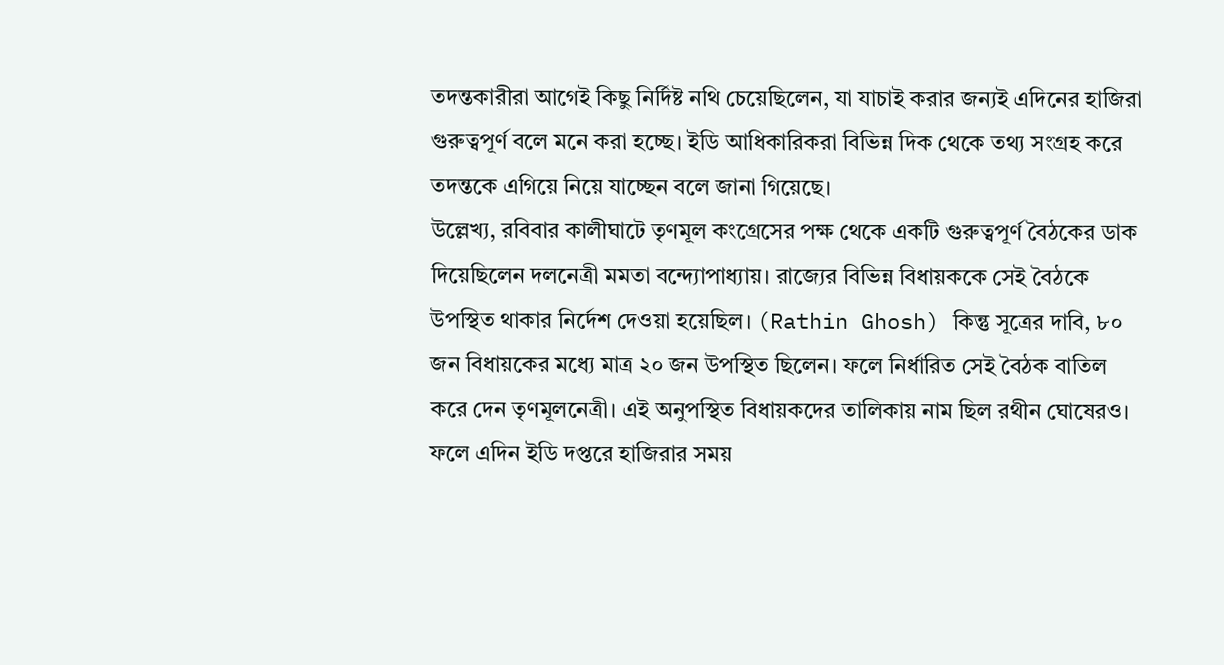তদন্তকারীরা আগেই কিছু নির্দিষ্ট নথি চেয়েছিলেন, যা যাচাই করার জন্যই এদিনের হাজিরা গুরুত্বপূর্ণ বলে মনে করা হচ্ছে। ইডি আধিকারিকরা বিভিন্ন দিক থেকে তথ্য সংগ্রহ করে তদন্তকে এগিয়ে নিয়ে যাচ্ছেন বলে জানা গিয়েছে।
উল্লেখ্য, রবিবার কালীঘাটে তৃণমূল কংগ্রেসের পক্ষ থেকে একটি গুরুত্বপূর্ণ বৈঠকের ডাক দিয়েছিলেন দলনেত্রী মমতা বন্দ্যোপাধ্যায়। রাজ্যের বিভিন্ন বিধায়ককে সেই বৈঠকে উপস্থিত থাকার নির্দেশ দেওয়া হয়েছিল। (Rathin Ghosh) কিন্তু সূত্রের দাবি, ৮০ জন বিধায়কের মধ্যে মাত্র ২০ জন উপস্থিত ছিলেন। ফলে নির্ধারিত সেই বৈঠক বাতিল করে দেন তৃণমূলনেত্রী। এই অনুপস্থিত বিধায়কদের তালিকায় নাম ছিল রথীন ঘোষেরও। ফলে এদিন ইডি দপ্তরে হাজিরার সময়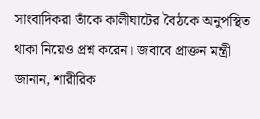সাংবাদিকরা তাঁকে কালীঘাটের বৈঠকে অনুপস্থিত থাকা নিয়েও প্রশ্ন করেন। জবাবে প্রাক্তন মন্ত্রী জানান, শারীরিক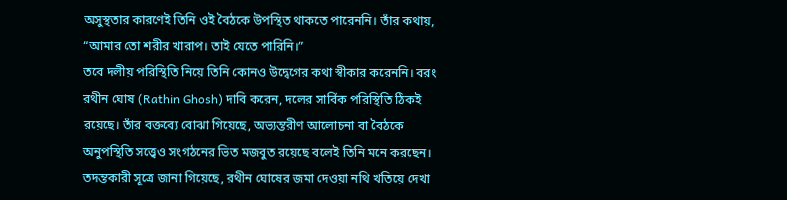অসুস্থতার কারণেই তিনি ওই বৈঠকে উপস্থিত থাকতে পারেননি। তাঁর কথায়, “আমার তো শরীর খারাপ। তাই যেতে পারিনি।”
তবে দলীয় পরিস্থিতি নিয়ে তিনি কোনও উদ্বেগের কথা স্বীকার করেননি। বরং রথীন ঘোষ (Rathin Ghosh) দাবি করেন, দলের সার্বিক পরিস্থিতি ঠিকই রয়েছে। তাঁর বক্তব্যে বোঝা গিয়েছে, অভ্যন্তরীণ আলোচনা বা বৈঠকে অনুপস্থিতি সত্ত্বেও সংগঠনের ভিত মজবুত রয়েছে বলেই তিনি মনে করছেন। তদন্তকারী সূত্রে জানা গিয়েছে, রথীন ঘোষের জমা দেওয়া নথি খতিয়ে দেখা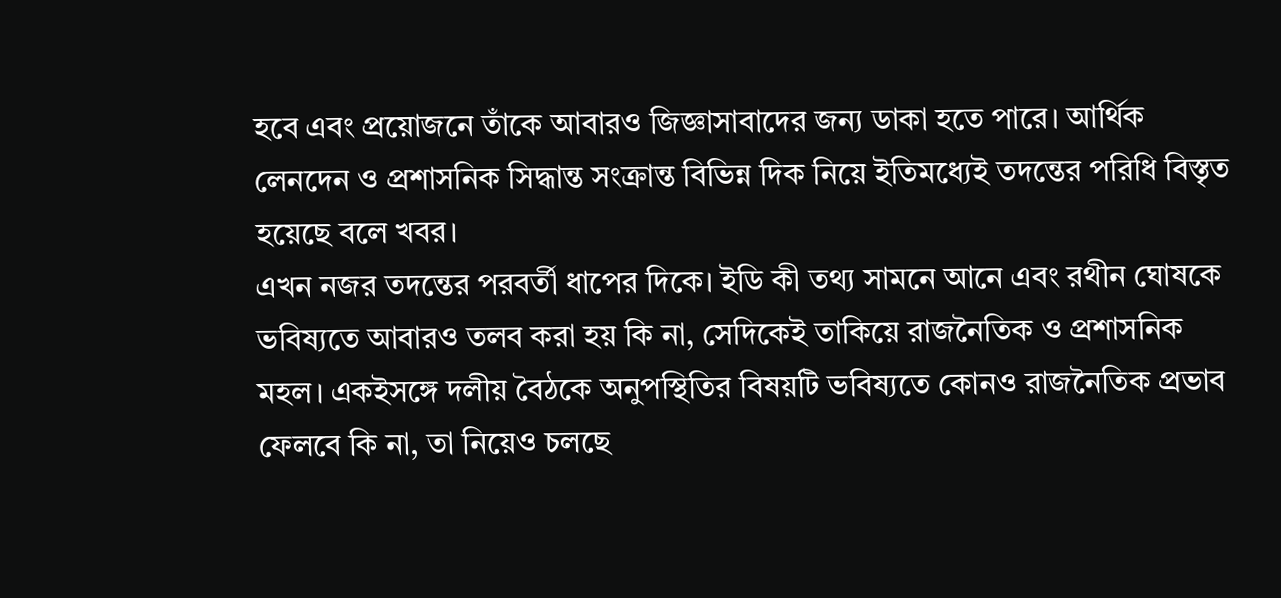হবে এবং প্রয়োজনে তাঁকে আবারও জিজ্ঞাসাবাদের জন্য ডাকা হতে পারে। আর্থিক লেনদেন ও প্রশাসনিক সিদ্ধান্ত সংক্রান্ত বিভিন্ন দিক নিয়ে ইতিমধ্যেই তদন্তের পরিধি বিস্তৃত হয়েছে বলে খবর।
এখন নজর তদন্তের পরবর্তী ধাপের দিকে। ইডি কী তথ্য সামনে আনে এবং রথীন ঘোষকে ভবিষ্যতে আবারও তলব করা হয় কি না, সেদিকেই তাকিয়ে রাজনৈতিক ও প্রশাসনিক মহল। একইসঙ্গে দলীয় বৈঠকে অনুপস্থিতির বিষয়টি ভবিষ্যতে কোনও রাজনৈতিক প্রভাব ফেলবে কি না, তা নিয়েও চলছে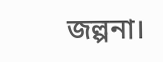জল্পনা।